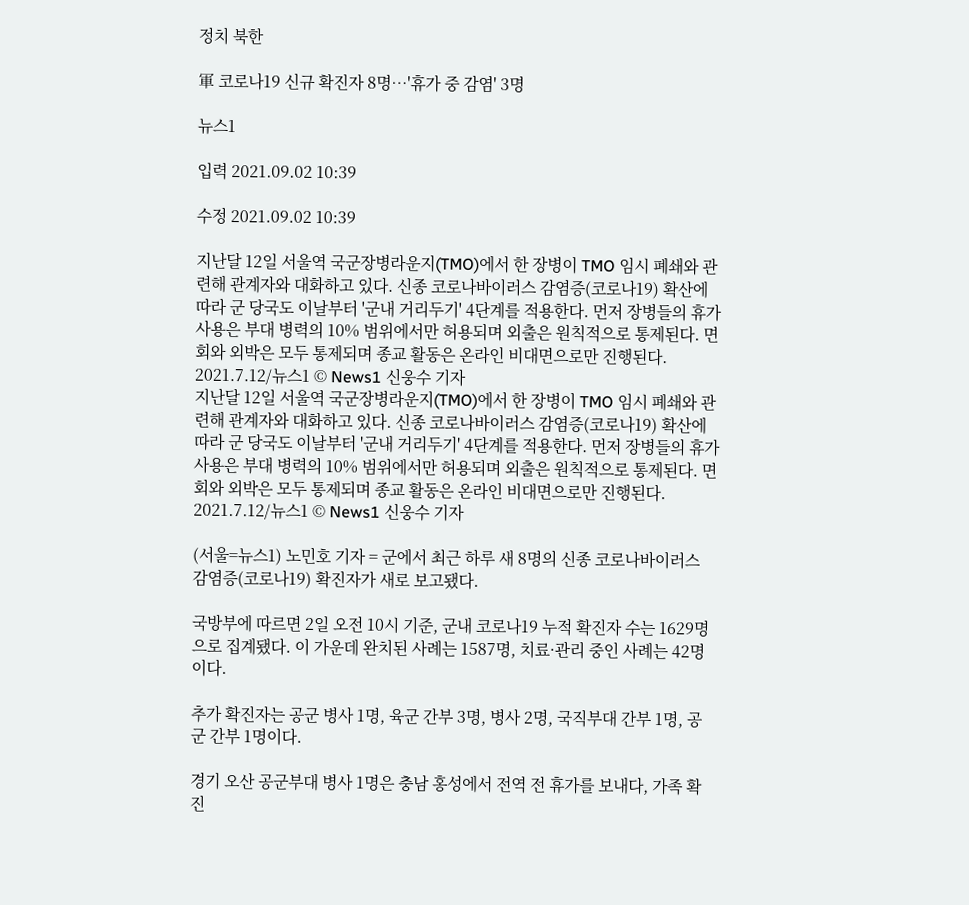정치 북한

軍 코로나19 신규 확진자 8명…'휴가 중 감염' 3명

뉴스1

입력 2021.09.02 10:39

수정 2021.09.02 10:39

지난달 12일 서울역 국군장병라운지(TMO)에서 한 장병이 TMO 임시 폐쇄와 관련해 관계자와 대화하고 있다. 신종 코로나바이러스 감염증(코로나19) 확산에 따라 군 당국도 이날부터 '군내 거리두기' 4단계를 적용한다. 먼저 장병들의 휴가 사용은 부대 병력의 10% 범위에서만 허용되며 외출은 원칙적으로 통제된다. 면회와 외박은 모두 통제되며 종교 활동은 온라인 비대면으로만 진행된다. 2021.7.12/뉴스1 © News1 신웅수 기자
지난달 12일 서울역 국군장병라운지(TMO)에서 한 장병이 TMO 임시 폐쇄와 관련해 관계자와 대화하고 있다. 신종 코로나바이러스 감염증(코로나19) 확산에 따라 군 당국도 이날부터 '군내 거리두기' 4단계를 적용한다. 먼저 장병들의 휴가 사용은 부대 병력의 10% 범위에서만 허용되며 외출은 원칙적으로 통제된다. 면회와 외박은 모두 통제되며 종교 활동은 온라인 비대면으로만 진행된다. 2021.7.12/뉴스1 © News1 신웅수 기자

(서울=뉴스1) 노민호 기자 = 군에서 최근 하루 새 8명의 신종 코로나바이러스 감염증(코로나19) 확진자가 새로 보고됐다.

국방부에 따르면 2일 오전 10시 기준, 군내 코로나19 누적 확진자 수는 1629명으로 집계됐다. 이 가운데 완치된 사례는 1587명, 치료·관리 중인 사례는 42명이다.

추가 확진자는 공군 병사 1명, 육군 간부 3명, 병사 2명, 국직부대 간부 1명, 공군 간부 1명이다.

경기 오산 공군부대 병사 1명은 충남 홍성에서 전역 전 휴가를 보내다, 가족 확진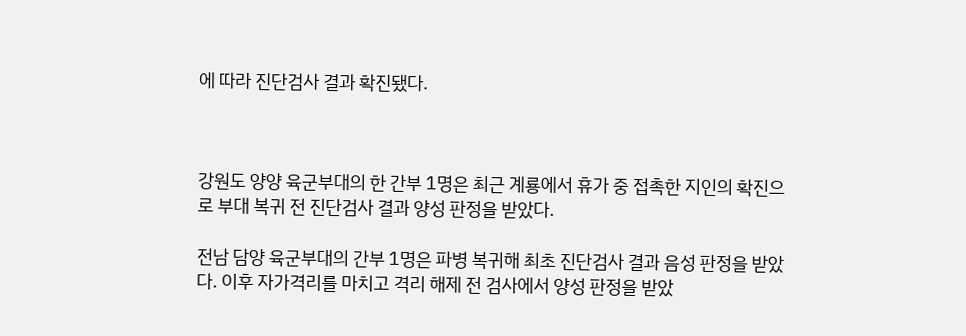에 따라 진단검사 결과 확진됐다.



강원도 양양 육군부대의 한 간부 1명은 최근 계룡에서 휴가 중 접촉한 지인의 확진으로 부대 복귀 전 진단검사 결과 양성 판정을 받았다.

전남 담양 육군부대의 간부 1명은 파병 복귀해 최초 진단검사 결과 음성 판정을 받았다. 이후 자가격리를 마치고 격리 해제 전 검사에서 양성 판정을 받았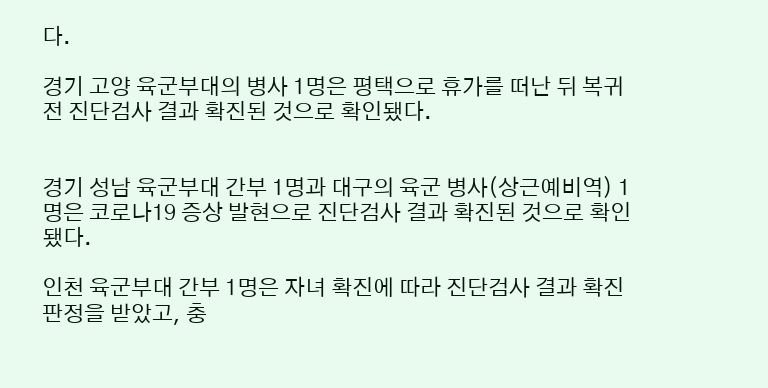다.

경기 고양 육군부대의 병사 1명은 평택으로 휴가를 떠난 뒤 복귀 전 진단검사 결과 확진된 것으로 확인됐다.


경기 성남 육군부대 간부 1명과 대구의 육군 병사(상근예비역) 1명은 코로나19 증상 발현으로 진단검사 결과 확진된 것으로 확인됐다.

인천 육군부대 간부 1명은 자녀 확진에 따라 진단검사 결과 확진 판정을 받았고, 충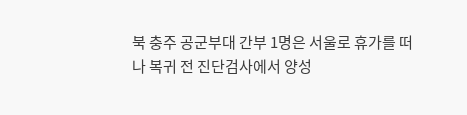북 충주 공군부대 간부 1명은 서울로 휴가를 떠나 복귀 전 진단검사에서 양성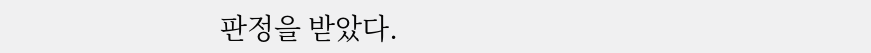판정을 받았다.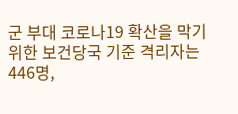군 부대 코로나19 확산을 막기 위한 보건당국 기준 격리자는 446명,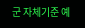군 자체기준 예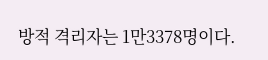방적 격리자는 1만3378명이다.